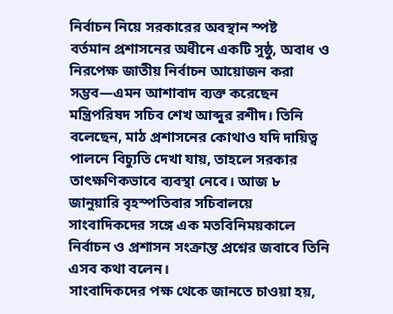নির্বাচন নিয়ে সরকারের অবস্থান স্পষ্ট
বর্তমান প্রশাসনের অধীনে একটি সুষ্ঠু, অবাধ ও নিরপেক্ষ জাতীয় নির্বাচন আয়োজন করা সম্ভব—এমন আশাবাদ ব্যক্ত করেছেন মন্ত্রিপরিষদ সচিব শেখ আব্দুর রশীদ। তিনি বলেছেন, মাঠ প্রশাসনের কোথাও যদি দায়িত্ব পালনে বিচ্যুতি দেখা যায়, তাহলে সরকার তাৎক্ষণিকভাবে ব্যবস্থা নেবে। আজ ৮ জানুয়ারি বৃহস্পতিবার সচিবালয়ে সাংবাদিকদের সঙ্গে এক মতবিনিময়কালে নির্বাচন ও প্রশাসন সংক্রান্ত প্রশ্নের জবাবে তিনি এসব কথা বলেন।
সাংবাদিকদের পক্ষ থেকে জানতে চাওয়া হয়,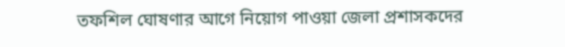তফশিল ঘোষণার আগে নিয়োগ পাওয়া জেলা প্রশাসকদের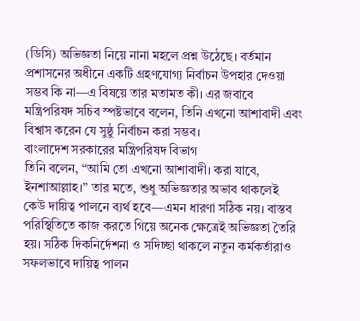(ডিসি) অভিজ্ঞতা নিয়ে নানা মহলে প্রশ্ন উঠেছে। বর্তমান প্রশাসনের অধীনে একটি গ্রহণযোগ্য নির্বাচন উপহার দেওয়া সম্ভব কি না—এ বিষয়ে তার মতামত কী। এর জবাবে মন্ত্রিপরিষদ সচিব স্পষ্টভাবে বলেন, তিনি এখনো আশাবাদী এবং বিশ্বাস করেন যে সুষ্ঠু নির্বাচন করা সম্ভব।
বাংলাদেশ সরকারের মন্ত্রিপরিষদ বিভাগ
তিনি বলেন, “আমি তো এখনো আশাবাদী। করা যাবে, ইনশাআল্লাহ।” তার মতে, শুধু অভিজ্ঞতার অভাব থাকলেই কেউ দায়িত্ব পালনে ব্যর্থ হবে—এমন ধারণা সঠিক নয়। বাস্তব পরিস্থিতিতে কাজ করতে গিয়ে অনেক ক্ষেত্রেই অভিজ্ঞতা তৈরি হয়। সঠিক দিকনির্দেশনা ও সদিচ্ছা থাকলে নতুন কর্মকর্তারাও সফলভাবে দায়িত্ব পালন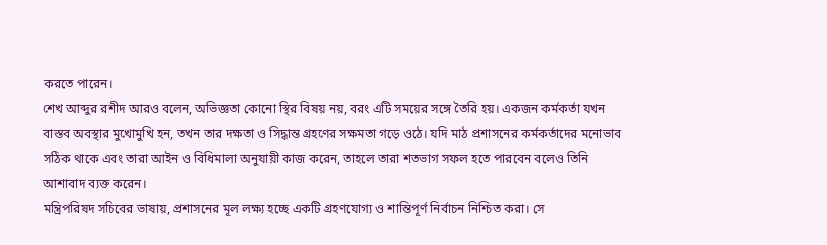করতে পারেন।
শেখ আব্দুর রশীদ আরও বলেন, অভিজ্ঞতা কোনো স্থির বিষয় নয়, বরং এটি সময়ের সঙ্গে তৈরি হয়। একজন কর্মকর্তা যখন বাস্তব অবস্থার মুখোমুখি হন, তখন তার দক্ষতা ও সিদ্ধান্ত গ্রহণের সক্ষমতা গড়ে ওঠে। যদি মাঠ প্রশাসনের কর্মকর্তাদের মনোভাব সঠিক থাকে এবং তারা আইন ও বিধিমালা অনুযায়ী কাজ করেন, তাহলে তারা শতভাগ সফল হতে পারবেন বলেও তিনি আশাবাদ ব্যক্ত করেন।
মন্ত্রিপরিষদ সচিবের ভাষায়, প্রশাসনের মূল লক্ষ্য হচ্ছে একটি গ্রহণযোগ্য ও শান্তিপূর্ণ নির্বাচন নিশ্চিত করা। সে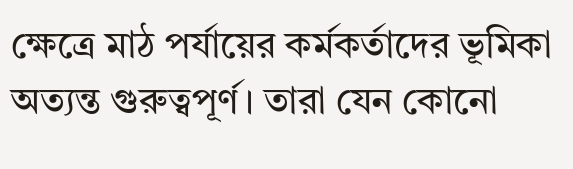ক্ষেত্রে মাঠ পর্যায়ের কর্মকর্তাদের ভূমিকা অত্যন্ত গুরুত্বপূর্ণ। তারা যেন কোনো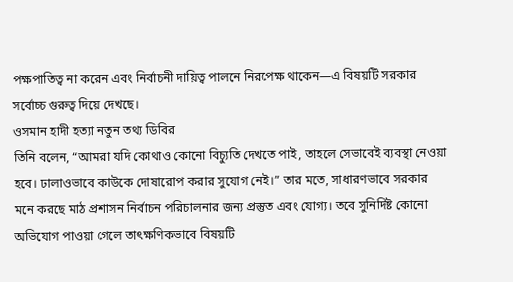পক্ষপাতিত্ব না করেন এবং নির্বাচনী দায়িত্ব পালনে নিরপেক্ষ থাকেন—এ বিষয়টি সরকার সর্বোচ্চ গুরুত্ব দিয়ে দেখছে।
ওসমান হাদী হত্যা নতুন তথ্য ডিবির
তিনি বলেন, “আমরা যদি কোথাও কোনো বিচ্যুতি দেখতে পাই, তাহলে সেভাবেই ব্যবস্থা নেওয়া হবে। ঢালাওভাবে কাউকে দোষারোপ করার সুযোগ নেই।” তার মতে, সাধারণভাবে সরকার মনে করছে মাঠ প্রশাসন নির্বাচন পরিচালনার জন্য প্রস্তুত এবং যোগ্য। তবে সুনির্দিষ্ট কোনো অভিযোগ পাওয়া গেলে তাৎক্ষণিকভাবে বিষয়টি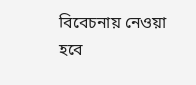বিবেচনায় নেওয়া হবে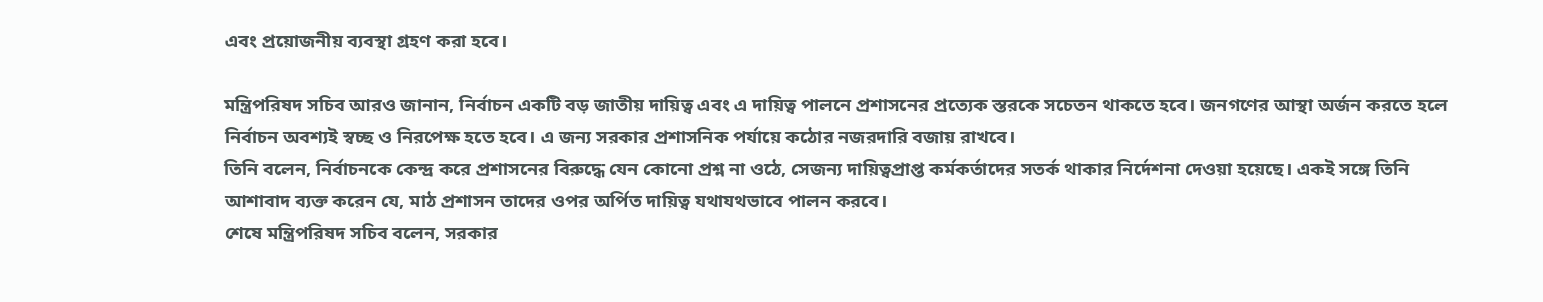এবং প্রয়োজনীয় ব্যবস্থা গ্রহণ করা হবে।

মন্ত্রিপরিষদ সচিব আরও জানান, নির্বাচন একটি বড় জাতীয় দায়িত্ব এবং এ দায়িত্ব পালনে প্রশাসনের প্রত্যেক স্তরকে সচেতন থাকতে হবে। জনগণের আস্থা অর্জন করতে হলে নির্বাচন অবশ্যই স্বচ্ছ ও নিরপেক্ষ হতে হবে। এ জন্য সরকার প্রশাসনিক পর্যায়ে কঠোর নজরদারি বজায় রাখবে।
তিনি বলেন, নির্বাচনকে কেন্দ্র করে প্রশাসনের বিরুদ্ধে যেন কোনো প্রশ্ন না ওঠে, সেজন্য দায়িত্বপ্রাপ্ত কর্মকর্তাদের সতর্ক থাকার নির্দেশনা দেওয়া হয়েছে। একই সঙ্গে তিনি আশাবাদ ব্যক্ত করেন যে, মাঠ প্রশাসন তাদের ওপর অর্পিত দায়িত্ব যথাযথভাবে পালন করবে।
শেষে মন্ত্রিপরিষদ সচিব বলেন, সরকার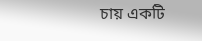চায় একটি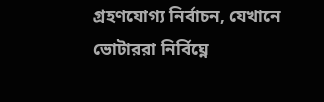গ্রহণযোগ্য নির্বাচন, যেখানে ভোটাররা নির্বিঘ্নে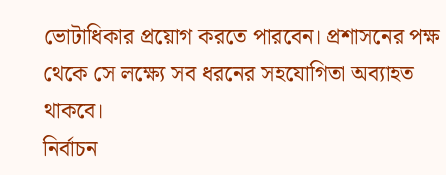ভোটাধিকার প্রয়োগ করতে পারবেন। প্রশাসনের পক্ষ থেকে সে লক্ষ্যে সব ধরনের সহযোগিতা অব্যাহত থাকবে।
নির্বাচন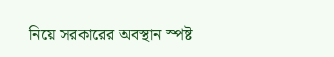নিয়ে সরকারের অবস্থান স্পষ্ট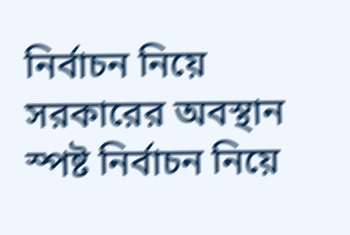নির্বাচন নিয়ে সরকারের অবস্থান স্পষ্ট নির্বাচন নিয়ে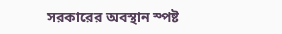সরকারের অবস্থান স্পষ্ট